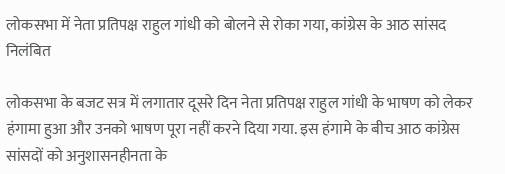लोकसभा में नेता प्रतिपक्ष राहुल गांधी को बोलने से रोका गया, कांग्रेस के आठ सांसद निलंबित

लोकसभा के बजट सत्र में लगातार दूसरे दिन नेता प्रतिपक्ष राहुल गांधी के भाषण को लेकर हंगामा हुआ और उनको भाषण पूरा नहीं करने दिया गया. इस हंगामे के बीच आठ कांग्रेस सांसदों को अनुशासनहीनता के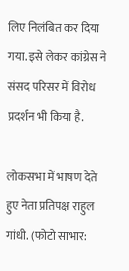लिए निलंबित कर दिया गया. इसे लेकर कांग्रेस ने संसद परिसर में विरोध प्रदर्शन भी किया है.

लोकसभा में भाषण देते हुए नेता प्रतिपक्ष राहुल गांधी. (फोटो साभार: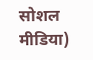सोशल मीडिया)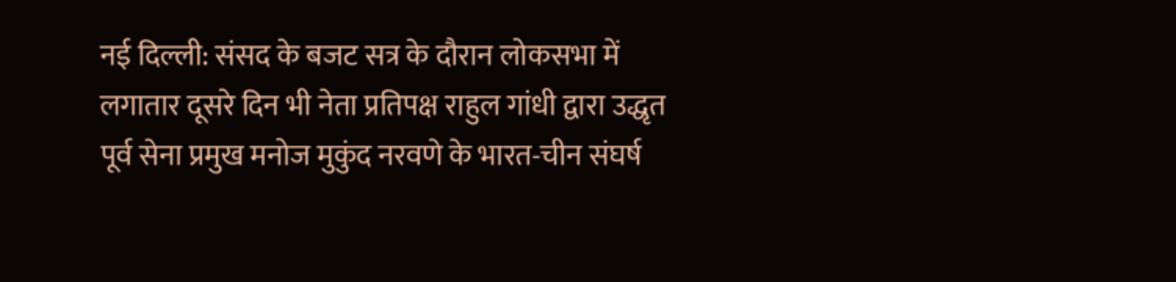नई दिल्ली: संसद के बजट सत्र के दौरान लोकसभा में लगातार दूसरे दिन भी नेता प्रतिपक्ष राहुल गांधी द्वारा उद्धृत पूर्व सेना प्रमुख मनोज मुकुंद नरवणे के भारत-चीन संघर्ष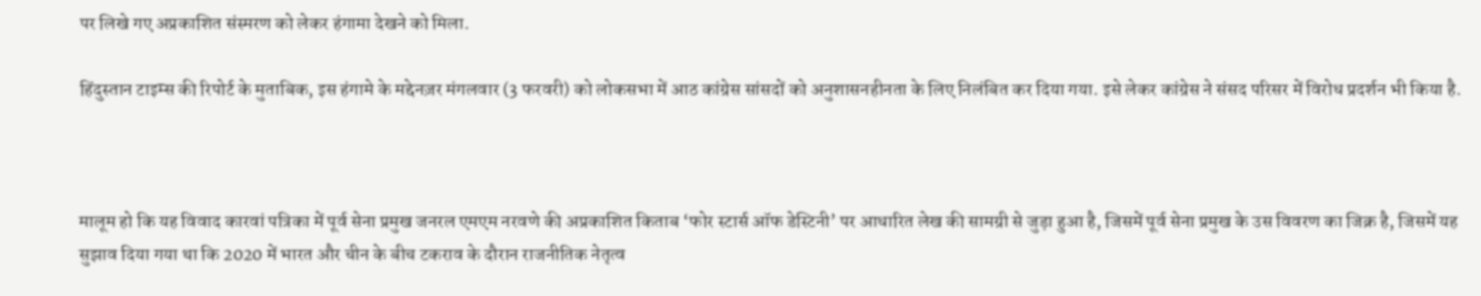पर लिखे गए अप्रकाशित संस्मरण को लेकर हंगामा देखने को मिला.

हिंदुस्तान टाइम्स की रिपोर्ट के मुताबिक, इस हंगामे के मद्देनज़र मंगलवार (3 फरवरी) को लोकसभा में आठ कांग्रेस सांसदों को अनुशासनहीनता के लिए निलंबित कर दिया गया. इसे लेकर कांग्रेस ने संसद परिसर में विरोध प्रदर्शन भी किया है.



मालूम हो कि यह विवाद कारवां पत्रिका में पूर्व सेना प्रमुख जनरल एमएम नरवणे की अप्रकाशित किताब ‘फोर स्टार्स ऑफ डेस्टिनी’ पर आधारित लेख की सामग्री से जुड़ा हुआ है, जिसमें पूर्व सेना प्रमुख के उस विवरण का जिक्र है, जिसमें यह सुझाव दिया गया था कि 2020 में भारत और चीन के बीच टकराव के दौरान राजनीतिक नेतृत्व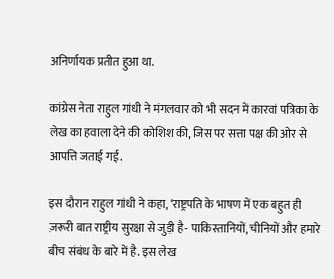अनिर्णायक प्रतीत हुआ था.

कांग्रेस नेता राहुल गांधी ने मंगलवार को भी सदन में कारवां पत्रिका के लेख का हवाला देने की कोशिश की, जिस पर सत्ता पक्ष की ओर से आपत्ति जताई गई.

इस दौरान राहुल गांधी ने कहा, ‘राष्ट्रपति के भाषण में एक बहुत ही ज़रूरी बात राष्ट्रीय सुरक्षा से जुड़ी है- पाकिस्तानियों, चीनियों और हमारे बीच संबंध के बारे में है. इस लेख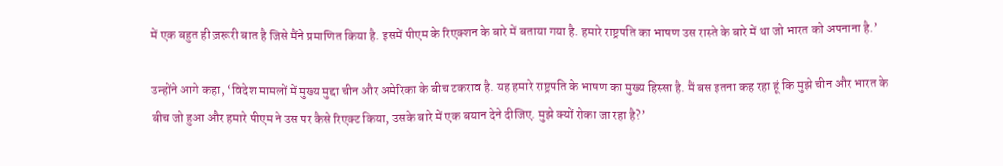में एक बहुत ही ज़रूरी बात है जिसे मैंने प्रमाणित किया है. इसमें पीएम के रिएक्शन के बारे में बताया गया है. हमारे राष्ट्रपति का भाषण उस रास्ते के बारे में था जो भारत को अपनाना है.’

उन्होंने आगे कहा, ‘विदेश मामलों में मुख्य मुद्दा चीन और अमेरिका के बीच टकराव है. यह हमारे राष्ट्रपति के भाषण का मुख्य हिस्सा है. मैं बस इतना कह रहा हूं कि मुझे चीन और भारत के बीच जो हुआ और हमारे पीएम ने उस पर कैसे रिएक्ट किया, उसके बारे में एक बयान देने दीजिए. मुझे क्यों रोका जा रहा है?’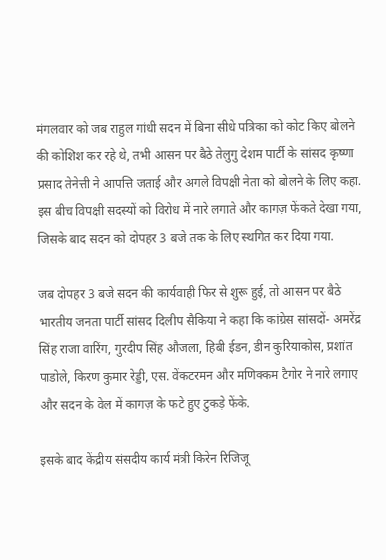मंगलवार को जब राहुल गांधी सदन में बिना सीधे पत्रिका को कोट किए बोलने की कोशिश कर रहे थे, तभी आसन पर बैठे तेलुगु देशम पार्टी के सांसद कृष्णा प्रसाद तेनेत्ती ने आपत्ति जताई और अगले विपक्षी नेता को बोलने के लिए कहा. इस बीच विपक्षी सदस्यों को विरोध में नारे लगाते और कागज़ फेंकते देखा गया, जिसके बाद सदन को दोपहर 3 बजे तक के लिए स्थगित कर दिया गया.

जब दोपहर 3 बजे सदन की कार्यवाही फिर से शुरू हुई, तो आसन पर बैठे भारतीय जनता पार्टी सांसद दिलीप सैकिया ने कहा कि कांग्रेस सांसदों- अमरेंद्र सिंह राजा वारिंग, गुरदीप सिंह औजला, हिबी ईडन, डीन कुरियाकोस, प्रशांत पाडोले, किरण कुमार रेड्डी, एस. वेंकटरमन और मणिक्कम टैगोर ने नारे लगाए और सदन के वेल में कागज़ के फटे हुए टुकड़े फेंके.

इसके बाद केंद्रीय संसदीय कार्य मंत्री किरेन रिजिजू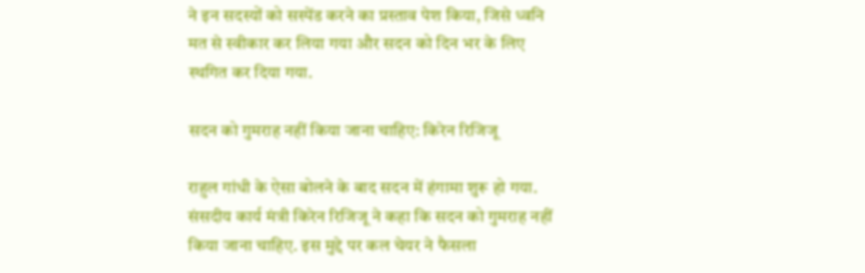ने इन सदस्यों को सस्पेंड करने का प्रस्ताव पेश किया, जिसे ध्वनि मत से स्वीकार कर लिया गया और सदन को दिन भर के लिए स्थगित कर दिया गया.

सदन को गुमराह नहीं किया जाना चाहिए: किरेन रिजिजू

राहुल गांधी के ऐसा बोलने के बाद सदन में हंगामा शुरू हो गया. संसदीय कार्य मंत्री किरेन रिजिजू ने कहा कि सदन को गुमराह नहीं किया जाना चाहिए. इस मुद्दे पर कल चेयर ने फैसला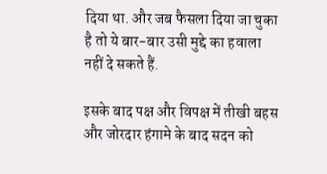दिया था. और जब फैसला दिया जा चुका है तो ये बार-बार उसी मुद्दे का हवाला नहीं दे सकते हैं.

इसके बाद पक्ष और विपक्ष में तीखी बहस और जोरदार हंगामे के बाद सदन को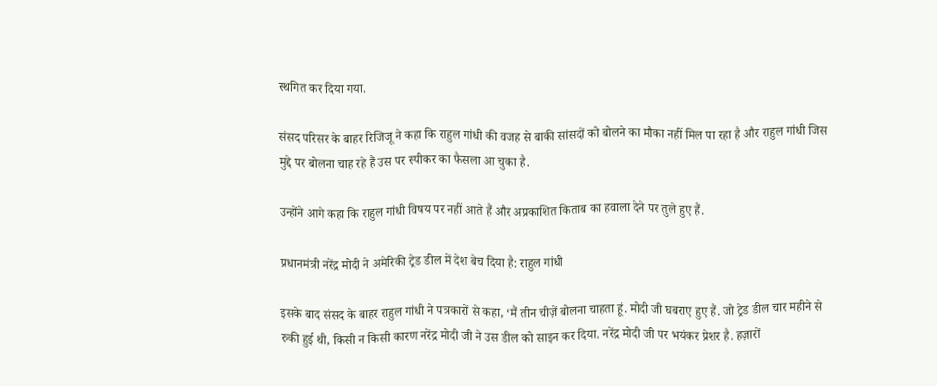स्थगित कर दिया गया.

संसद परिसर के बाहर रिजिजू ने कहा कि राहुल गांधी की वजह से बाकी सांसदों को बोलने का मौका नहीं मिल पा रहा है और राहुल गांधी जिस मुद्दे पर बोलना चाह रहे हैं उस पर स्पीकर का फैसला आ चुका है.

उन्होंने आगे कहा कि राहुल गांधी विषय पर नहीं आते हैं और अप्रकाशित किताब का हवाला देने पर तुले हुए हैं.

प्रधानमंत्री नरेंद्र मोदी ने अमेरिकी ट्रेड डील में देश बेच दिया है: राहुल गांधी

इसके बाद संसद के बाहर राहुल गांधी ने पत्रकारों से कहा, ‘मैं तीन चीज़ें बोलना चाहता हूं. मोदी जी घबराए हुए हैं. जो ट्रेड डील चार महीने से रुकी हुई थी, किसी न किसी कारण नरेंद्र मोदी जी ने उस डील को साइन कर दिया. नरेंद्र मोदी जी पर भयंकर प्रेशर है. हज़ारों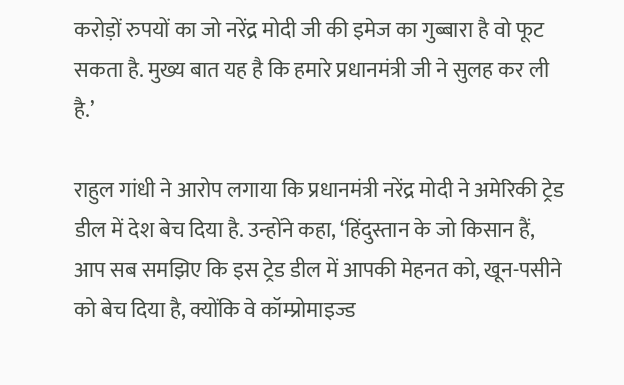करोड़ों रुपयों का जो नरेंद्र मोदी जी की इमेज का गुब्बारा है वो फूट सकता है. मुख्य बात यह है कि हमारे प्रधानमंत्री जी ने सुलह कर ली है.’

राहुल गांधी ने आरोप लगाया कि प्रधानमंत्री नरेंद्र मोदी ने अमेरिकी ट्रेड डील में देश बेच दिया है. उन्होंने कहा, ‘हिंदुस्तान के जो किसान हैं, आप सब समझिए कि इस ट्रेड डील में आपकी मेहनत को, खून-पसीने को बेच दिया है, क्योंकि वे कॉम्प्रोमाइज्ड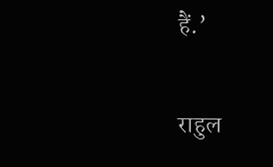हैं.’

राहुल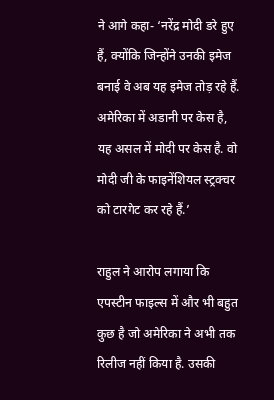ने आगे कहा- ‘नरेंद्र मोदी डरे हुए हैं, क्योंकि जिन्होंने उनकी इमेज बनाई वे अब यह इमेज तोड़ रहे हैं. अमेरिका में अडानी पर केस है, यह असल में मोदी पर केस है. वो मोदी जी के फाइनेंशियल स्ट्रक्चर को टारगेट कर रहे हैं.’

राहुल ने आरोप लगाया कि एपस्टीन फाइल्स में और भी बहुत कुछ है जो अमेरिका ने अभी तक रिलीज नहीं किया है. उसकी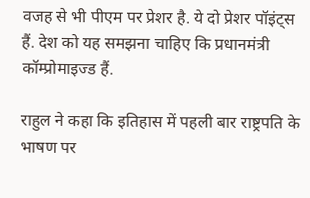वजह से भी पीएम पर प्रेशर है. ये दो प्रेशर पॉइंट्स हैं. देश को यह समझना चाहिए कि प्रधानमंत्री कॉम्प्रोमाइज्ड हैं.

राहुल ने कहा कि इतिहास में पहली बार राष्ट्रपति के भाषण पर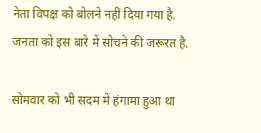नेता विपक्ष को बोलने नहीं दिया गया है. जनता को इस बारे में सोचने की जरूरत है.

सोमवार को भी सदम में हंगामा हुआ था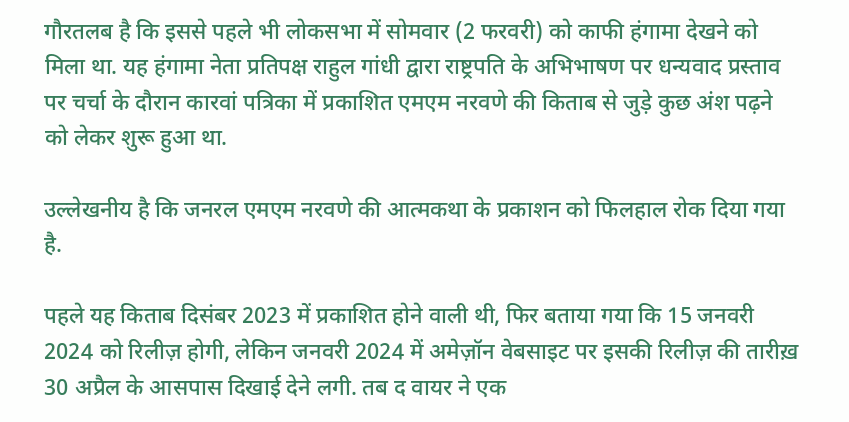गौरतलब है कि इससे पहले भी लोकसभा में सोमवार (2 फरवरी) को काफी हंगामा देखने को मिला था. यह हंगामा नेता प्रतिपक्ष राहुल गांधी द्वारा राष्ट्रपति के अभिभाषण पर धन्यवाद प्रस्ताव पर चर्चा के दौरान कारवां पत्रिका में प्रकाशित एमएम नरवणे की किताब से जुड़े कुछ अंश पढ़ने को लेकर शुरू हुआ था.

उल्लेखनीय है कि जनरल एमएम नरवणे की आत्मकथा के प्रकाशन को फिलहाल रोक दिया गया है.

पहले यह किताब दिसंबर 2023 में प्रकाशित होने वाली थी, फिर बताया गया कि 15 जनवरी 2024 को रिलीज़ होगी, लेकिन जनवरी 2024 में अमेज़ॉन वेबसाइट पर इसकी रिलीज़ की तारीख़ 30 अप्रैल के आसपास दिखाई देने लगी. तब द वायर ने एक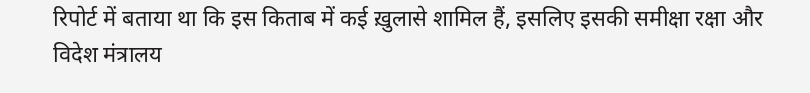रिपोर्ट में बताया था कि इस किताब में कई ख़ुलासे शामिल हैं, इसलिए इसकी समीक्षा रक्षा और विदेश मंत्रालय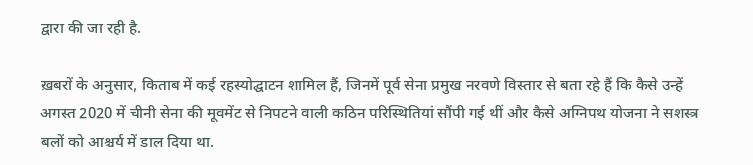द्वारा की जा रही है.

ख़बरों के अनुसार, किताब में कई रहस्योद्घाटन शामिल हैं, जिनमें पूर्व सेना प्रमुख नरवणे विस्तार से बता रहे हैं कि कैसे उन्हें अगस्त 2020 में चीनी सेना की मूवमेंट से निपटने वाली कठिन परिस्थितियां सौंपी गई थीं और कैसे अग्निपथ योजना ने सशस्त्र बलों को आश्चर्य में डाल दिया था.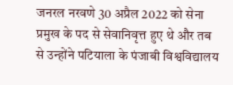जनरल नरवणे 30 अप्रैल 2022 को सेना प्रमुख के पद से सेवानिवृत्त हुए थे और तब से उन्होंने पटियाला के पंजाबी विश्वविद्यालय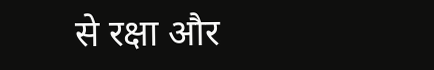से रक्षा और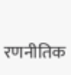रणनीतिक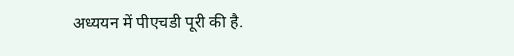अध्ययन में पीएचडी पूरी की है.